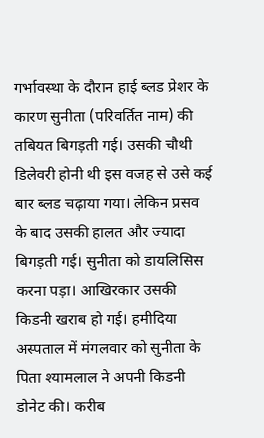गर्भावस्था के दौरान हाई ब्लड प्रेशर के कारण सुनीता (परिवर्तित नाम) की तबियत बिगड़ती गई। उसकी चौथी डिलेवरी होनी थी इस वजह से उसे कई बार ब्लड चढ़ाया गया। लेकिन प्रसव के बाद उसकी हालत और ज्यादा बिगड़ती गई। सुनीता को डायलिसिस करना पड़ा। आखिरकार उसकी किडनी खराब हो गई। हमीदिया अस्पताल में मंगलवार को सुनीता के पिता श्यामलाल ने अपनी किडनी डोनेट की। करीब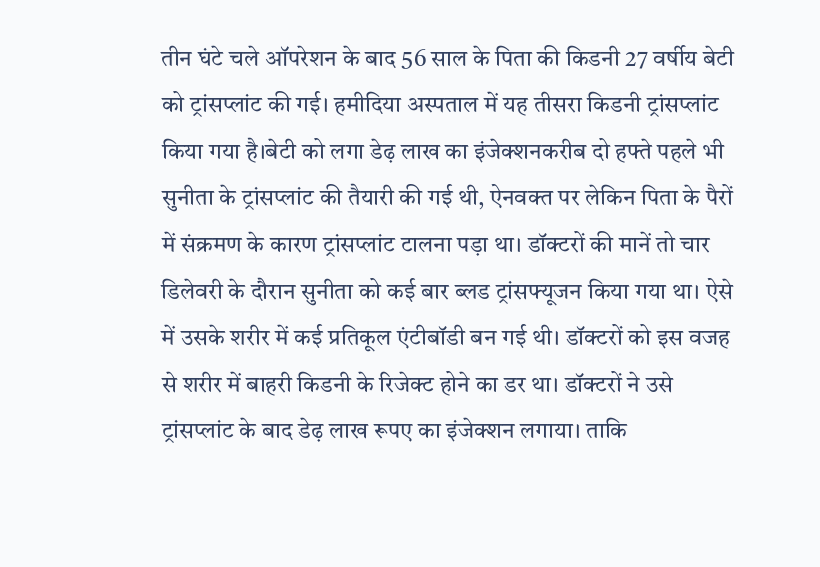तीन घंटे चले ऑपरेशन के बाद 56 साल के पिता की किडनी 27 वर्षीय बेटी को ट्रांसप्लांट की गई। हमीदिया अस्पताल में यह तीसरा किडनी ट्रांसप्लांट किया गया है।बेटी को लगा डेढ़ लाख का इंजेक्शनकरीब दो हफ्ते पहले भी सुनीता के ट्रांसप्लांट की तैयारी की गई थी, ऐनवक्त पर लेकिन पिता के पैरों में संक्रमण के कारण ट्रांसप्लांट टालना पड़ा था। डॉक्टरों की मानें तो चार डिलेवरी के दौरान सुनीता को कई बार ब्लड ट्रांसफ्यूजन किया गया था। ऐसे में उसके शरीर में कई प्रतिकूल एंटीबॉडी बन गई थी। डॉक्टरों को इस वजह से शरीर में बाहरी किडनी के रिजेक्ट होने का डर था। डॉक्टरों ने उसे ट्रांसप्लांट के बाद डेढ़ लाख रूपए का इंजेक्शन लगाया। ताकि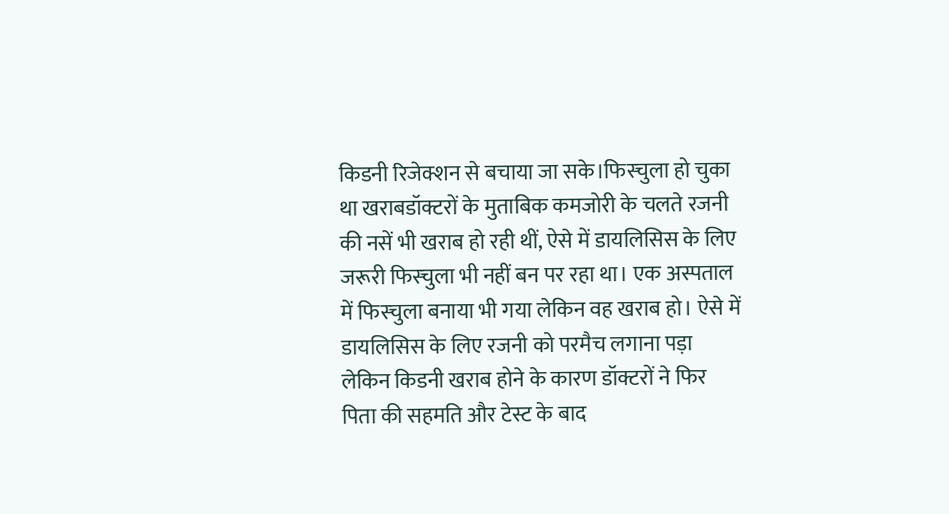किडनी रिजेक्शन से बचाया जा सके।फिस्चुला हो चुका था खराबडॉक्टरों के मुताबिक कमजोरी के चलते रजनी की नसें भी खराब हो रही थीं, ऐसे में डायलिसिस के लिए जरूरी फिस्चुला भी नहीं बन पर रहा था। एक अस्पताल में फिस्चुला बनाया भी गया लेकिन वह खराब हो। ऐसे में डायलिसिस के लिए रजनी को परमैच लगाना पड़ा लेकिन किडनी खराब होने के कारण डॉक्टरों ने फिर पिता की सहमति और टेस्ट के बाद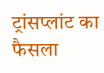ट्रांसप्लांट का फैसला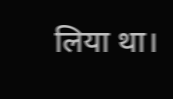लिया था।